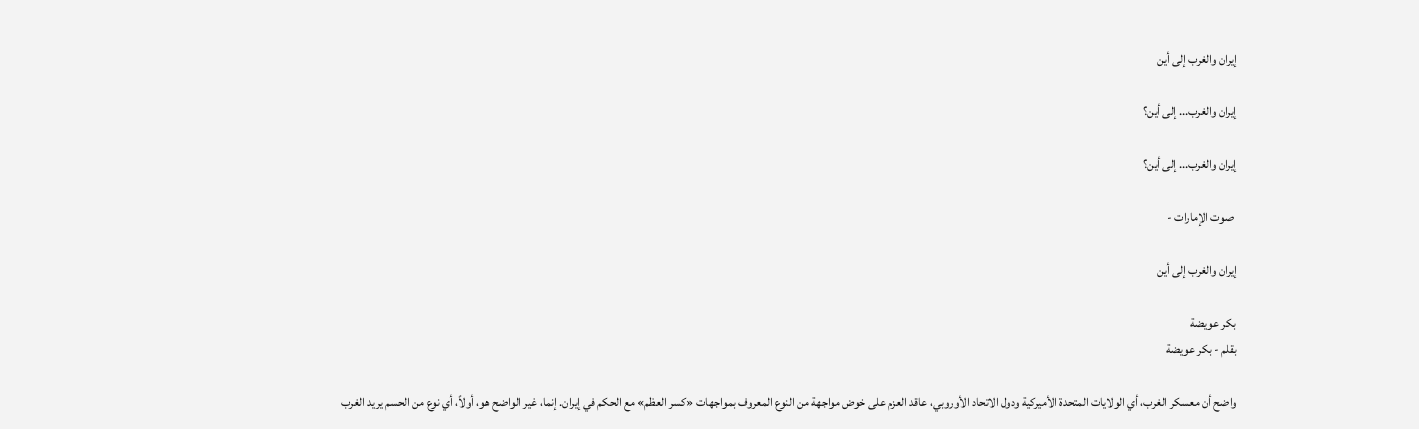إيران والغرب إلى أين

إيران والغرب... إلى أين؟

إيران والغرب... إلى أين؟

 صوت الإمارات -

إيران والغرب إلى أين

بكر عويضة
بقلم - بكر عويضة

واضح أن معسكر الغرب، أي الولايات المتحدة الأميركية ودول الاتحاد الأوروبي، عاقد العزم على خوض مواجهة من النوع المعروف بمواجهات «كسر العظم» مع الحكم في إيران. إنما، غير الواضح هو، أولاً، أي نوع من الحسم يريد الغرب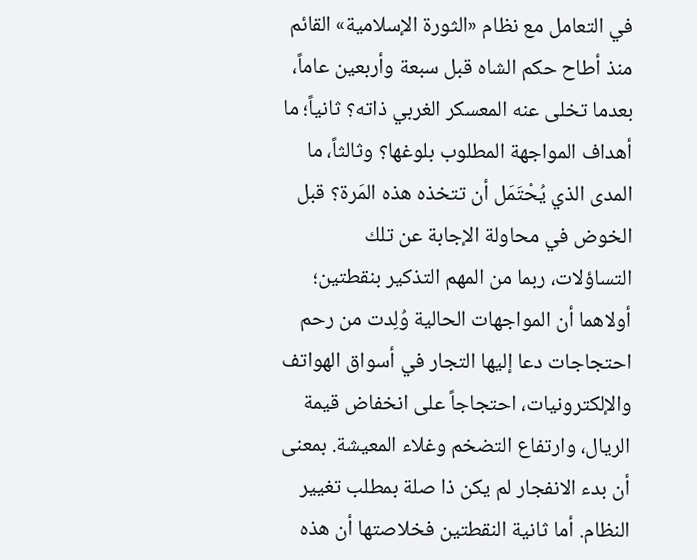في التعامل مع نظام «الثورة الإسلامية» القائم منذ أطاح حكم الشاه قبل سبعة وأربعين عاماً، بعدما تخلى عنه المعسكر الغربي ذاته؟ ثانياً؛ ما أهداف المواجهة المطلوب بلوغها؟ وثالثاً، ما المدى الذي يُحْتَمَل أن تتخذه هذه المَرة؟ قبل الخوض في محاولة الإجابة عن تلك التساؤلات، ربما من المهم التذكير بنقطتين؛ أولاهما أن المواجهات الحالية وُلِدت من رحم احتجاجات دعا إليها التجار في أسواق الهواتف والإلكترونيات، احتجاجاً على انخفاض قيمة الريال، وارتفاع التضخم وغلاء المعيشة. بمعنى أن بدء الانفجار لم يكن ذا صلة بمطلب تغيير النظام. أما ثانية النقطتين فخلاصتها أن هذه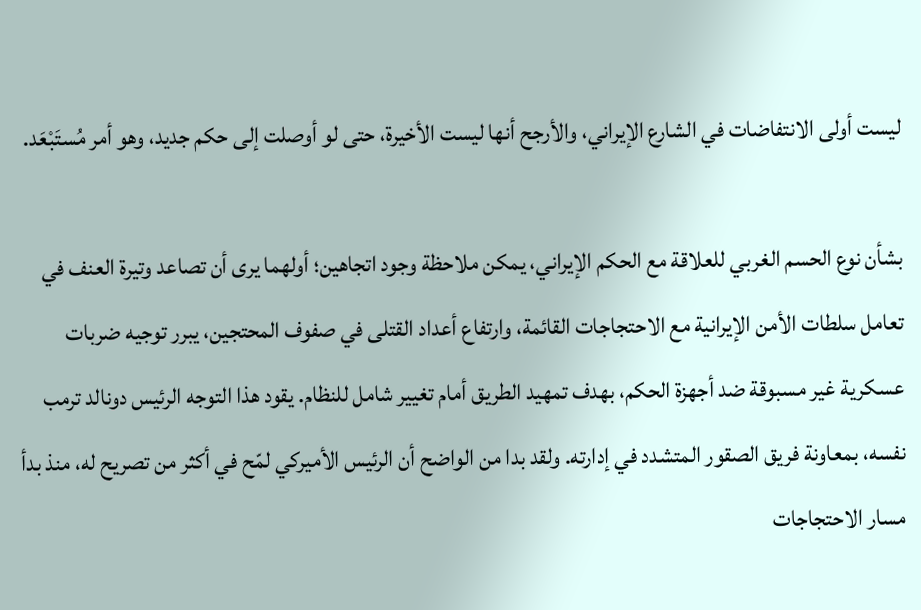ليست أولى الانتفاضات في الشارع الإيراني، والأرجح أنها ليست الأخيرة، حتى لو أوصلت إلى حكم جديد، وهو أمر مُستَبْعَد.

بشأن نوع الحسم الغربي للعلاقة مع الحكم الإيراني، يمكن ملاحظة وجود اتجاهين؛ أولهما يرى أن تصاعد وتيرة العنف في تعامل سلطات الأمن الإيرانية مع الاحتجاجات القائمة، وارتفاع أعداد القتلى في صفوف المحتجين، يبرر توجيه ضربات عسكرية غير مسبوقة ضد أجهزة الحكم، بهدف تمهيد الطريق أمام تغيير شامل للنظام. يقود هذا التوجه الرئيس دونالد ترمب نفسه، بمعاونة فريق الصقور المتشدد في إدارته. ولقد بدا من الواضح أن الرئيس الأميركي لمّح في أكثر من تصريح له، منذ بدأ مسار الاحتجاجات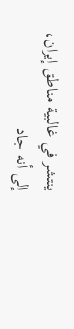ينتشر في غالبية مناطق إيران، إلى أنه جاد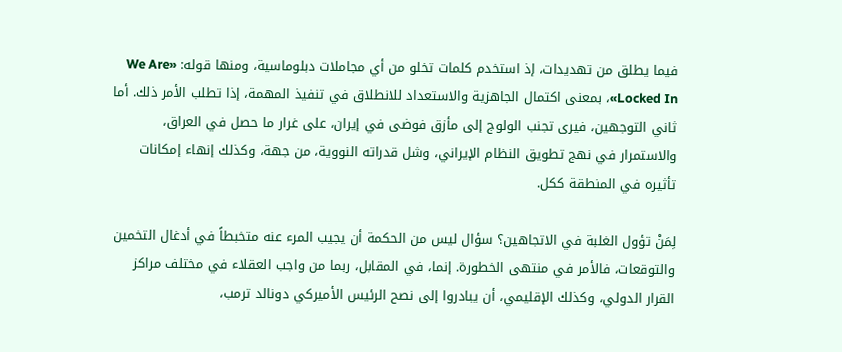فيما يطلق من تهديدات، إذ استخدم كلمات تخلو من أي مجاملات دبلوماسية، ومنها قوله: «We Are Locked In»، بمعنى اكتمال الجاهزية والاستعداد للانطلاق في تنفيذ المهمة، إذا تطلب الأمر ذلك. أما ثاني التوجهين، فيرى تجنب الولوج إلى مأزق فوضى في إيران، على غرار ما حصل في العراق، والاستمرار في نهج تطويق النظام الإيراني، وشل قدراته النووية، من جهة، وكذلك إنهاء إمكانات تأثيره في المنطقة ككل.

لِمَنْ تؤول الغلبة في الاتجاهين؟ سؤال ليس من الحكمة أن يجيب المرء عنه متخبطاً في أدغال التخمين والتوقعات، فالأمر في منتهى الخطورة. إنما، في المقابل، ربما من واجب العقلاء في مختلف مراكز القرار الدولي، وكذلك الإقليمي، أن يبادروا إلى نصح الرئيس الأميركي دونالد ترمب،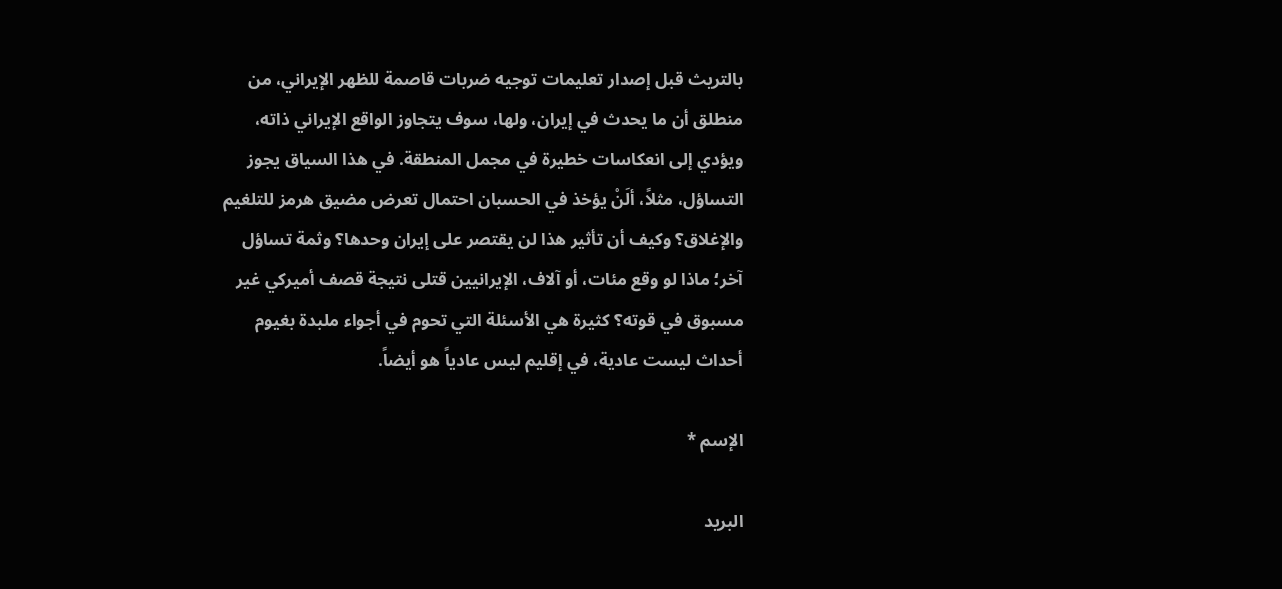بالتريث قبل إصدار تعليمات توجيه ضربات قاصمة للظهر الإيراني، من منطلق أن ما يحدث في إيران، ولها، سوف يتجاوز الواقع الإيراني ذاته، ويؤدي إلى انعكاسات خطيرة في مجمل المنطقة. في هذا السياق يجوز التساؤل، مثلاً، ألَنْ يؤخذ في الحسبان احتمال تعرض مضيق هرمز للتلغيم والإغلاق؟ وكيف أن تأثير هذا لن يقتصر على إيران وحدها؟ وثمة تساؤل آخر؛ ماذا لو وقع مئات، أو آلاف، الإيرانيين قتلى نتيجة قصف أميركي غير مسبوق في قوته؟ كثيرة هي الأسئلة التي تحوم في أجواء ملبدة بغيوم أحداث ليست عادية، في إقليم ليس عادياً هو أيضاً.

الإسم *

البريد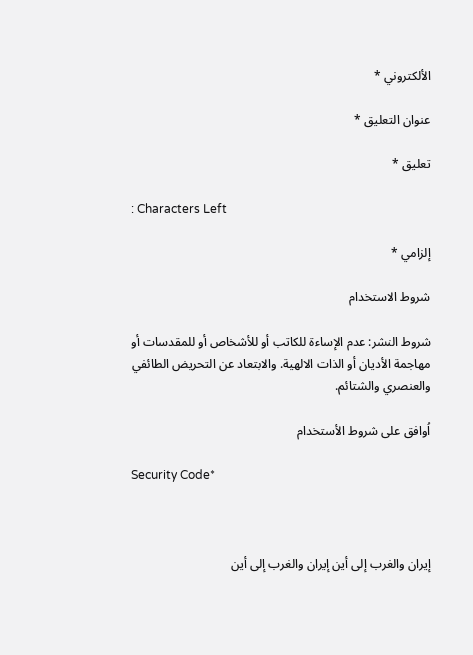الألكتروني *

عنوان التعليق *

تعليق *

: Characters Left

إلزامي *

شروط الاستخدام

شروط النشر: عدم الإساءة للكاتب أو للأشخاص أو للمقدسات أو مهاجمة الأديان أو الذات الالهية. والابتعاد عن التحريض الطائفي والعنصري والشتائم.

اُوافق على شروط الأستخدام

Security Code*



إيران والغرب إلى أين إيران والغرب إلى أين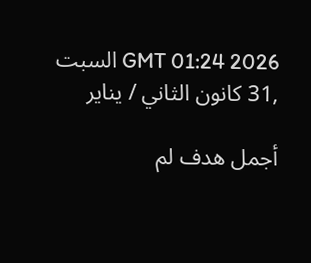GMT 01:24 2026 السبت ,31 كانون الثاني / يناير

أجمل هدف لم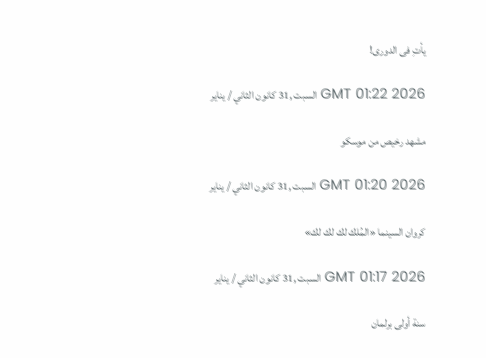يأتِ فى الدورى!

GMT 01:22 2026 السبت ,31 كانون الثاني / يناير

مشهد رخيص من موسكو

GMT 01:20 2026 السبت ,31 كانون الثاني / يناير

كروان السينما «المُلك لك لك لك»

GMT 01:17 2026 السبت ,31 كانون الثاني / يناير

سنة أولى برلمان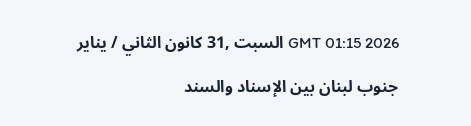GMT 01:15 2026 السبت ,31 كانون الثاني / يناير

جنوب لبنان بين الإسناد والسند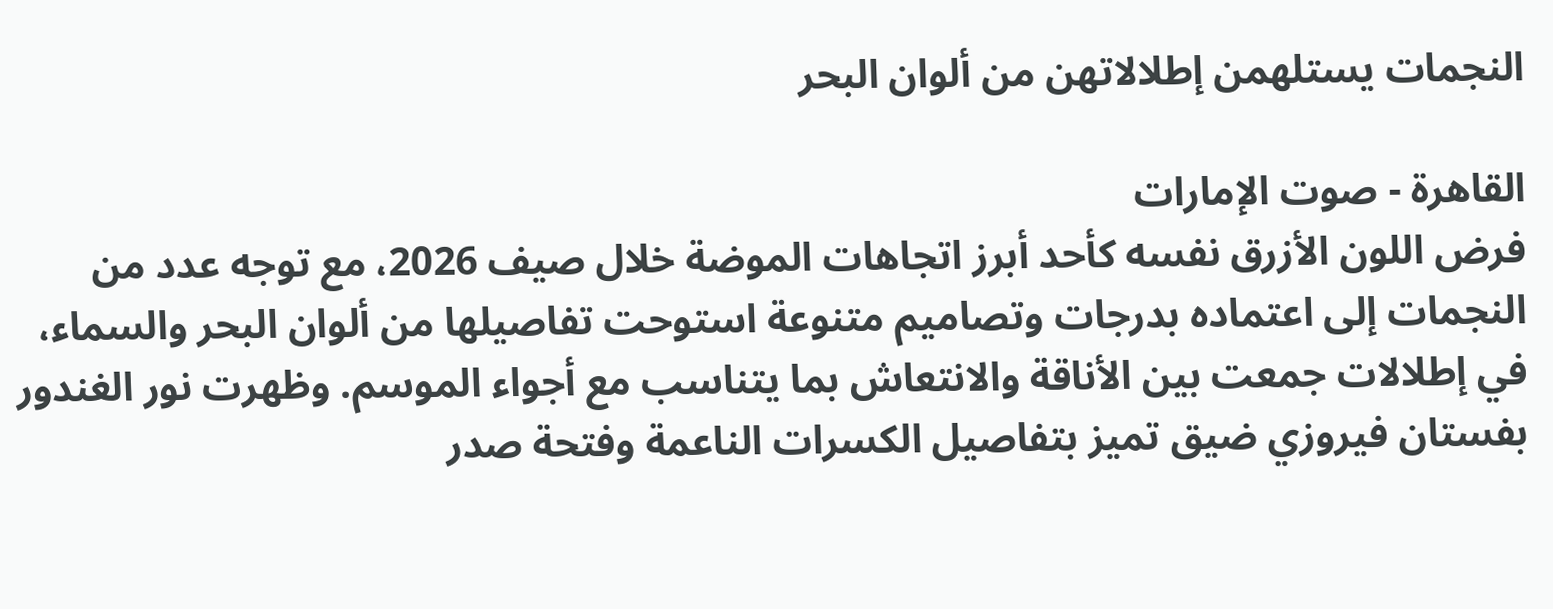النجمات يستلهمن إطلالاتهن من ألوان البحر

القاهرة - صوت الإمارات
فرض اللون الأزرق نفسه كأحد أبرز اتجاهات الموضة خلال صيف 2026، مع توجه عدد من النجمات إلى اعتماده بدرجات وتصاميم متنوعة استوحت تفاصيلها من ألوان البحر والسماء، في إطلالات جمعت بين الأناقة والانتعاش بما يتناسب مع أجواء الموسم. وظهرت نور الغندور بفستان فيروزي ضيق تميز بتفاصيل الكسرات الناعمة وفتحة صدر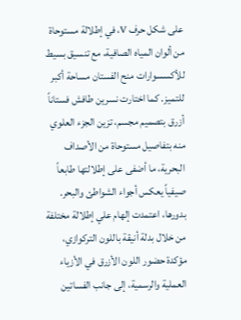على شكل حرف V، في إطلالة مستوحاة من ألوان المياه الصافية، مع تنسيق بسيط للأكسسوارات منح الفستان مساحة أكبر للتميز. كما اختارت نسرين طافش فستاناً أزرق بتصميم مجسم، تزين الجزء العلوي منه بتفاصيل مستوحاة من الأصداف البحرية، ما أضفى على إطلالتها طابعاً صيفياً يعكس أجواء الشواطئ والبحر. بدورها، اعتمدت إلهام علي إطلالة مختلفة من خلال بدلة أنيقة باللون التركوازي، مؤكدة حضور اللون الأزرق في الأزياء العملية والرسمية، إلى جانب الفساتين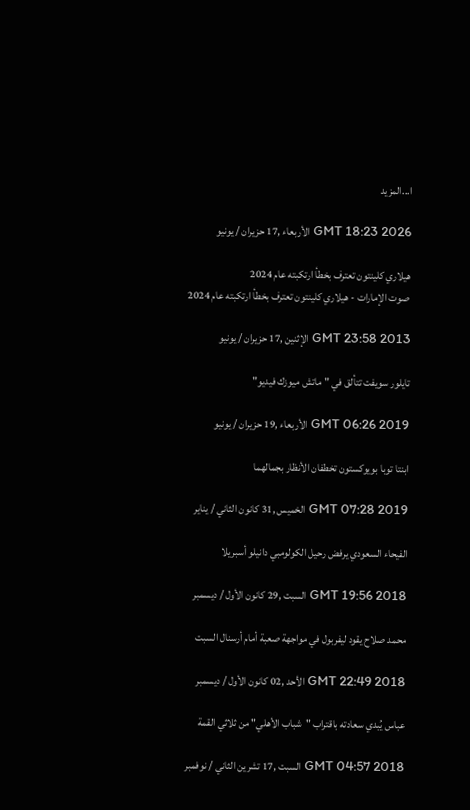ا...المزيد

GMT 18:23 2026 الأربعاء ,17 حزيران / يونيو

هيلاري كلينتون تعترف بخطأ ارتكبته عام 2024
 صوت الإمارات - هيلاري كلينتون تعترف بخطأ ارتكبته عام 2024

GMT 23:58 2013 الإثنين ,17 حزيران / يونيو

تايلور سويفت تتألق في "ماتش ميوزك فيديو"

GMT 06:26 2019 الأربعاء ,19 حزيران / يونيو

ابنتا توبا بويوكستون تخطفان الأنظار بجمالهما

GMT 07:28 2019 الخميس ,31 كانون الثاني / يناير

الفيحاء السعودي يرفض رحيل الكولومبي دانيلو أسبريلا

GMT 19:56 2018 السبت ,29 كانون الأول / ديسمبر

محمد صلاح يقود ليفربول في مواجهة صعبة أمام أرسنال السبت

GMT 22:49 2018 الأحد ,02 كانون الأول / ديسمبر

عباس يُبدي سعادته باقتراب "شباب الأهلي" من ثلاثي القمة

GMT 04:57 2018 السبت ,17 تشرين الثاني / نوفمبر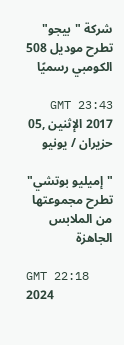شركة "بيجو" تطرح موديل 508 الكومبي رسميًا

GMT 23:43 2017 الإثنين ,05 حزيران / يونيو

"إميليو بوتشي" تطرح مجموعتها من الملابس الجاهزة

GMT 22:18 2024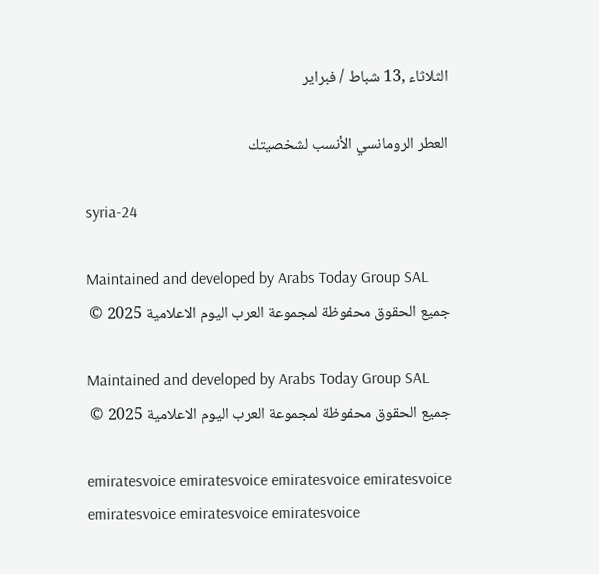الثلاثاء ,13 شباط / فبراير

العطر الرومانسي الأنسب لشخصيتك

syria-24

Maintained and developed by Arabs Today Group SAL
جميع الحقوق محفوظة لمجموعة العرب اليوم الاعلامية 2025 ©

Maintained and developed by Arabs Today Group SAL
جميع الحقوق محفوظة لمجموعة العرب اليوم الاعلامية 2025 ©

emiratesvoice emiratesvoice emiratesvoice emiratesvoice
emiratesvoice emiratesvoice emiratesvoice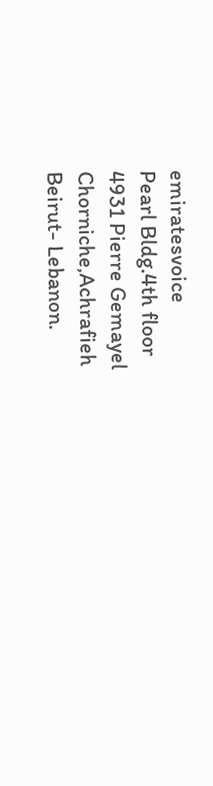emiratesvoice
Pearl Bldg.4th floor
4931 Pierre Gemayel Chorniche,Achrafieh
Beirut- Lebanon.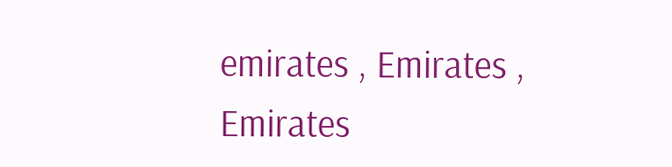emirates , Emirates , Emirates